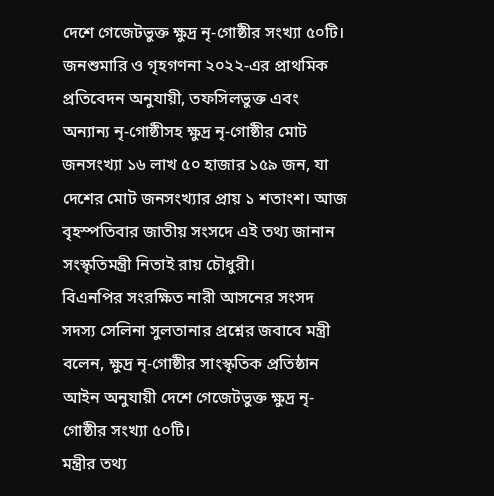দেশে গেজেটভুক্ত ক্ষুদ্র নৃ-গোষ্ঠীর সংখ্যা ৫০টি। জনশুমারি ও গৃহগণনা ২০২২-এর প্রাথমিক প্রতিবেদন অনুযায়ী, তফসিলভুক্ত এবং অন্যান্য নৃ-গোষ্ঠীসহ ক্ষুদ্র নৃ-গোষ্ঠীর মোট জনসংখ্যা ১৬ লাখ ৫০ হাজার ১৫৯ জন, যা দেশের মোট জনসংখ্যার প্রায় ১ শতাংশ। আজ বৃহস্পতিবার জাতীয় সংসদে এই তথ্য জানান সংস্কৃতিমন্ত্রী নিতাই রায় চৌধুরী।
বিএনপির সংরক্ষিত নারী আসনের সংসদ সদস্য সেলিনা সুলতানার প্রশ্নের জবাবে মন্ত্রী বলেন, ক্ষুদ্র নৃ-গোষ্ঠীর সাংস্কৃতিক প্রতিষ্ঠান আইন অনুযায়ী দেশে গেজেটভুক্ত ক্ষুদ্র নৃ-গোষ্ঠীর সংখ্যা ৫০টি।
মন্ত্রীর তথ্য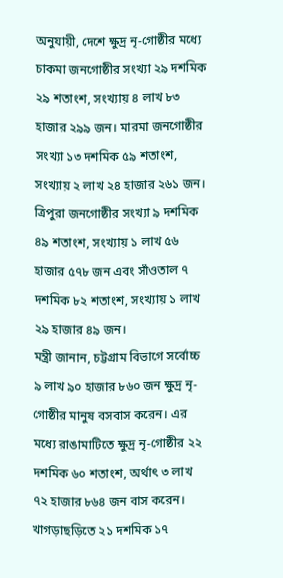অনুযায়ী, দেশে ক্ষুদ্র নৃ-গোষ্ঠীর মধ্যে চাকমা জনগোষ্ঠীর সংখ্যা ২৯ দশমিক ২৯ শতাংশ, সংখ্যায় ৪ লাখ ৮৩ হাজার ২৯৯ জন। মারমা জনগোষ্ঠীর সংখ্যা ১৩ দশমিক ৫৯ শতাংশ, সংখ্যায় ২ লাখ ২৪ হাজার ২৬১ জন। ত্রিপুরা জনগোষ্ঠীর সংখ্যা ৯ দশমিক ৪৯ শতাংশ, সংখ্যায় ১ লাখ ৫৬ হাজার ৫৭৮ জন এবং সাঁওতাল ৭ দশমিক ৮২ শতাংশ, সংখ্যায় ১ লাখ ২৯ হাজার ৪৯ জন।
মন্ত্রী জানান, চট্টগ্রাম বিভাগে সর্বোচ্চ ৯ লাখ ৯০ হাজার ৮৬০ জন ক্ষুদ্র নৃ-গোষ্ঠীর মানুষ বসবাস করেন। এর মধ্যে রাঙামাটিতে ক্ষুদ্র নৃ-গোষ্ঠীর ২২ দশমিক ৬০ শতাংশ, অর্থাৎ ৩ লাখ ৭২ হাজার ৮৬৪ জন বাস করেন। খাগড়াছড়িতে ২১ দশমিক ১৭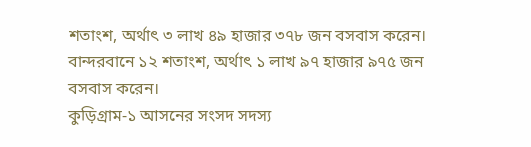শতাংশ, অর্থাৎ ৩ লাখ ৪৯ হাজার ৩৭৮ জন বসবাস করেন। বান্দরবানে ১২ শতাংশ, অর্থাৎ ১ লাখ ৯৭ হাজার ৯৭৫ জন বসবাস করেন।
কুড়িগ্রাম-১ আসনের সংসদ সদস্য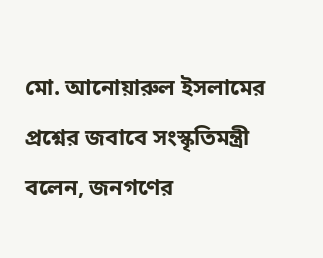মো. আনোয়ারুল ইসলামের প্রশ্নের জবাবে সংস্কৃতিমন্ত্রী বলেন, জনগণের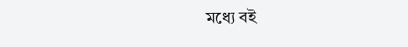মধ্যে বই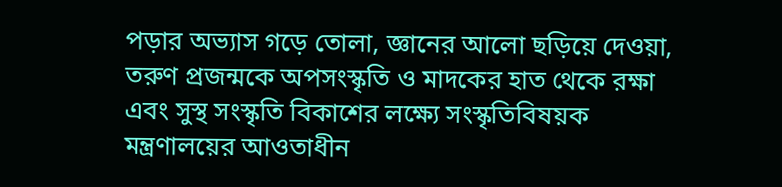পড়ার অভ্যাস গড়ে তোলা, জ্ঞানের আলো ছড়িয়ে দেওয়া, তরুণ প্রজন্মকে অপসংস্কৃতি ও মাদকের হাত থেকে রক্ষা এবং সুস্থ সংস্কৃতি বিকাশের লক্ষ্যে সংস্কৃতিবিষয়ক মন্ত্রণালয়ের আওতাধীন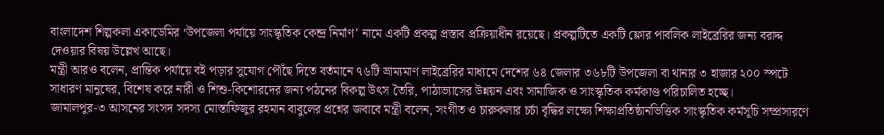বাংলাদেশ শিল্পকলা একাডেমির ‘উপজেলা পর্যায়ে সাংস্কৃতিক কেন্দ্র নির্মাণ’ নামে একটি প্রকল্প প্রস্তাব প্রক্রিয়াধীন রয়েছে। প্রকল্পটিতে একটি ফ্লোর পাবলিক লাইব্রেরির জন্য বরাদ্দ দেওয়ার বিষয় উল্লেখ আছে।
মন্ত্রী আরও বলেন, প্রান্তিক পর্যায়ে বই পড়ার সুযোগ পৌঁছে দিতে বর্তমানে ৭৬টি ভ্রাম্যমাণ লাইব্রেরির মাধ্যমে দেশের ৬৪ জেলার ৩৬৮টি উপজেলা বা থানার ৩ হাজার ২০০ স্পটে সাধারণ মানুষের, বিশেষ করে নারী ও শিশু-কিশোরদের জন্য পঠনের বিকল্প উৎস তৈরি, পাঠাভ্যাসের উন্নয়ন এবং সামাজিক ও সাংস্কৃতিক কর্মকাণ্ড পরিচালিত হচ্ছে।
জামালপুর-৩ আসনের সংসদ সদস্য মোস্তাফিজুর রহমান বাবুলের প্রশ্নের জবাবে মন্ত্রী বলেন, সংগীত ও চারুকলার চর্চা বৃদ্ধির লক্ষ্যে শিক্ষাপ্রতিষ্ঠানভিত্তিক সাংস্কৃতিক কর্মসূচি সম্প্রসারণে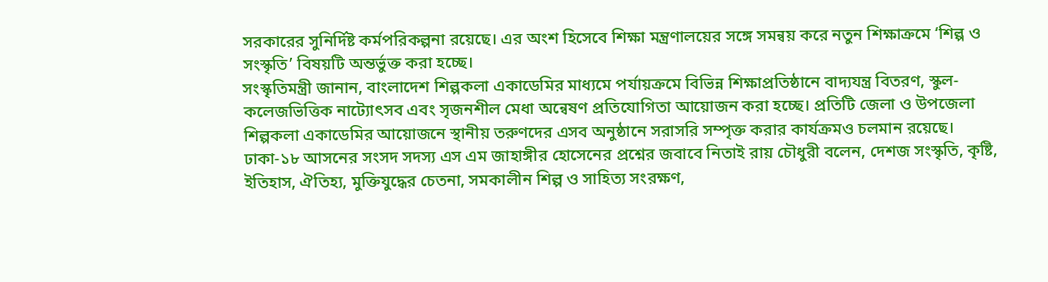সরকারের সুনির্দিষ্ট কর্মপরিকল্পনা রয়েছে। এর অংশ হিসেবে শিক্ষা মন্ত্রণালয়ের সঙ্গে সমন্বয় করে নতুন শিক্ষাক্রমে ‘শিল্প ও সংস্কৃতি’ বিষয়টি অন্তর্ভুক্ত করা হচ্ছে।
সংস্কৃতিমন্ত্রী জানান, বাংলাদেশ শিল্পকলা একাডেমির মাধ্যমে পর্যায়ক্রমে বিভিন্ন শিক্ষাপ্রতিষ্ঠানে বাদ্যযন্ত্র বিতরণ, স্কুল-কলেজভিত্তিক নাট্যোৎসব এবং সৃজনশীল মেধা অন্বেষণ প্রতিযোগিতা আয়োজন করা হচ্ছে। প্রতিটি জেলা ও উপজেলা শিল্পকলা একাডেমির আয়োজনে স্থানীয় তরুণদের এসব অনুষ্ঠানে সরাসরি সম্পৃক্ত করার কার্যক্রমও চলমান রয়েছে।
ঢাকা-১৮ আসনের সংসদ সদস্য এস এম জাহাঙ্গীর হোসেনের প্রশ্নের জবাবে নিতাই রায় চৌধুরী বলেন, দেশজ সংস্কৃতি, কৃষ্টি, ইতিহাস, ঐতিহ্য, মুক্তিযুদ্ধের চেতনা, সমকালীন শিল্প ও সাহিত্য সংরক্ষণ,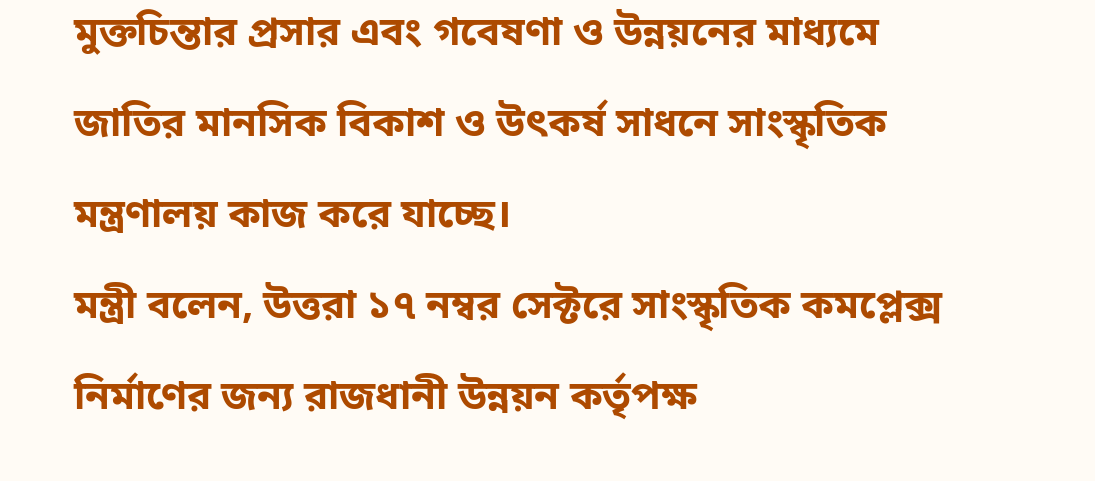মুক্তচিন্তার প্রসার এবং গবেষণা ও উন্নয়নের মাধ্যমে জাতির মানসিক বিকাশ ও উৎকর্ষ সাধনে সাংস্কৃতিক মন্ত্রণালয় কাজ করে যাচ্ছে।
মন্ত্রী বলেন, উত্তরা ১৭ নম্বর সেক্টরে সাংস্কৃতিক কমপ্লেক্স নির্মাণের জন্য রাজধানী উন্নয়ন কর্তৃপক্ষ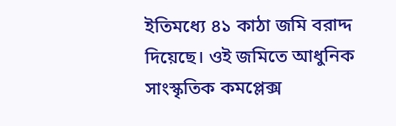ইতিমধ্যে ৪১ কাঠা জমি বরাদ্দ দিয়েছে। ওই জমিতে আধুনিক সাংস্কৃতিক কমপ্লেক্স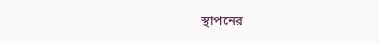স্থাপনের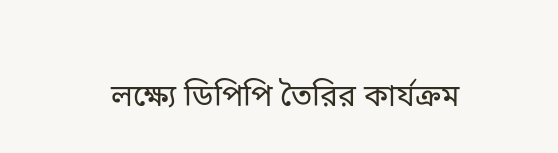লক্ষ্যে ডিপিপি তৈরির কার্যক্রম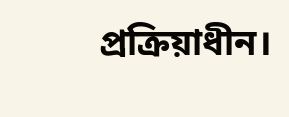প্রক্রিয়াধীন।